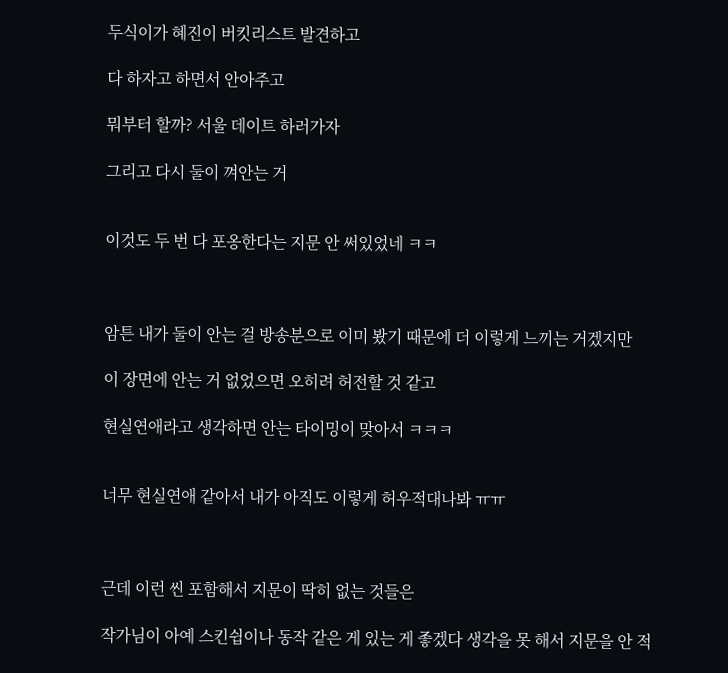두식이가 혜진이 버킷리스트 발견하고

다 하자고 하면서 안아주고

뭐부터 할까? 서울 데이트 하러가자

그리고 다시 둘이 껴안는 거


이것도 두 번 다 포옹한다는 지문 안 써있었네 ㅋㅋ



암튼 내가 둘이 안는 걸 방송분으로 이미 봤기 때문에 더 이렇게 느끼는 거겠지만

이 장면에 안는 거 없었으면 오히려 허전할 것 같고

현실연애라고 생각하면 안는 타이밍이 맞아서 ㅋㅋㅋ


너무 현실연애 같아서 내가 아직도 이렇게 허우적대나봐 ㅠㅠ



근데 이런 씬 포함해서 지문이 딱히 없는 것들은

작가님이 아예 스킨쉽이나 동작 같은 게 있는 게 좋겠다 생각을 못 해서 지문을 안 적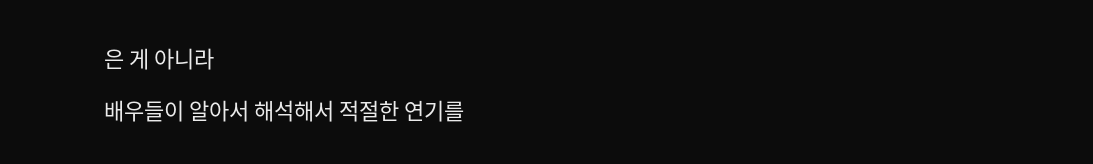은 게 아니라

배우들이 알아서 해석해서 적절한 연기를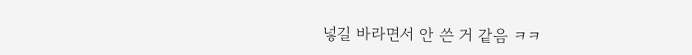넣길 바라면서 안 쓴 거 같음 ㅋㅋ